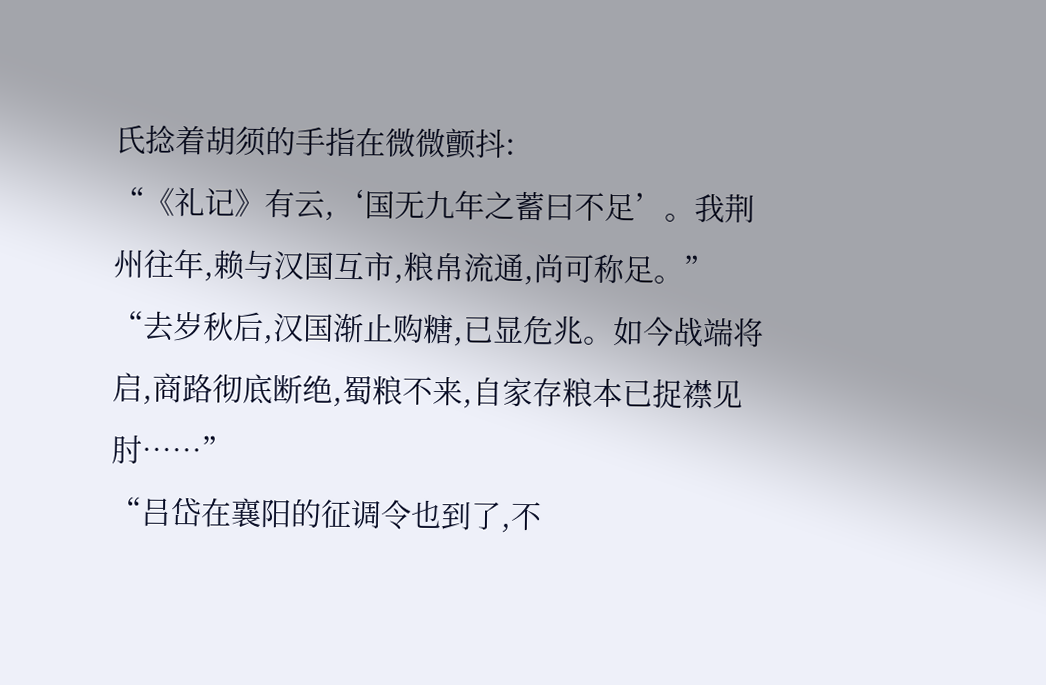氏捻着胡须的手指在微微颤抖:
“《礼记》有云,‘国无九年之蓄曰不足’。我荆州往年,赖与汉国互市,粮帛流通,尚可称足。”
“去岁秋后,汉国渐止购糖,已显危兆。如今战端将启,商路彻底断绝,蜀粮不来,自家存粮本已捉襟见肘……”
“吕岱在襄阳的征调令也到了,不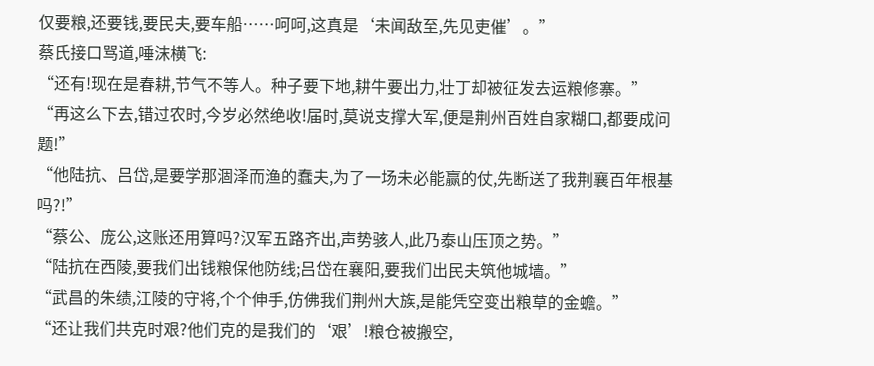仅要粮,还要钱,要民夫,要车船……呵呵,这真是‘未闻敌至,先见吏催’。”
蔡氏接口骂道,唾沫横飞:
“还有!现在是春耕,节气不等人。种子要下地,耕牛要出力,壮丁却被征发去运粮修寨。”
“再这么下去,错过农时,今岁必然绝收!届时,莫说支撑大军,便是荆州百姓自家糊口,都要成问题!”
“他陆抗、吕岱,是要学那涸泽而渔的蠢夫,为了一场未必能赢的仗,先断送了我荆襄百年根基吗?!”
“蔡公、庞公,这账还用算吗?汉军五路齐出,声势骇人,此乃泰山压顶之势。”
“陆抗在西陵,要我们出钱粮保他防线;吕岱在襄阳,要我们出民夫筑他城墙。”
“武昌的朱绩,江陵的守将,个个伸手,仿佛我们荆州大族,是能凭空变出粮草的金蟾。”
“还让我们共克时艰?他们克的是我们的‘艰’!粮仓被搬空,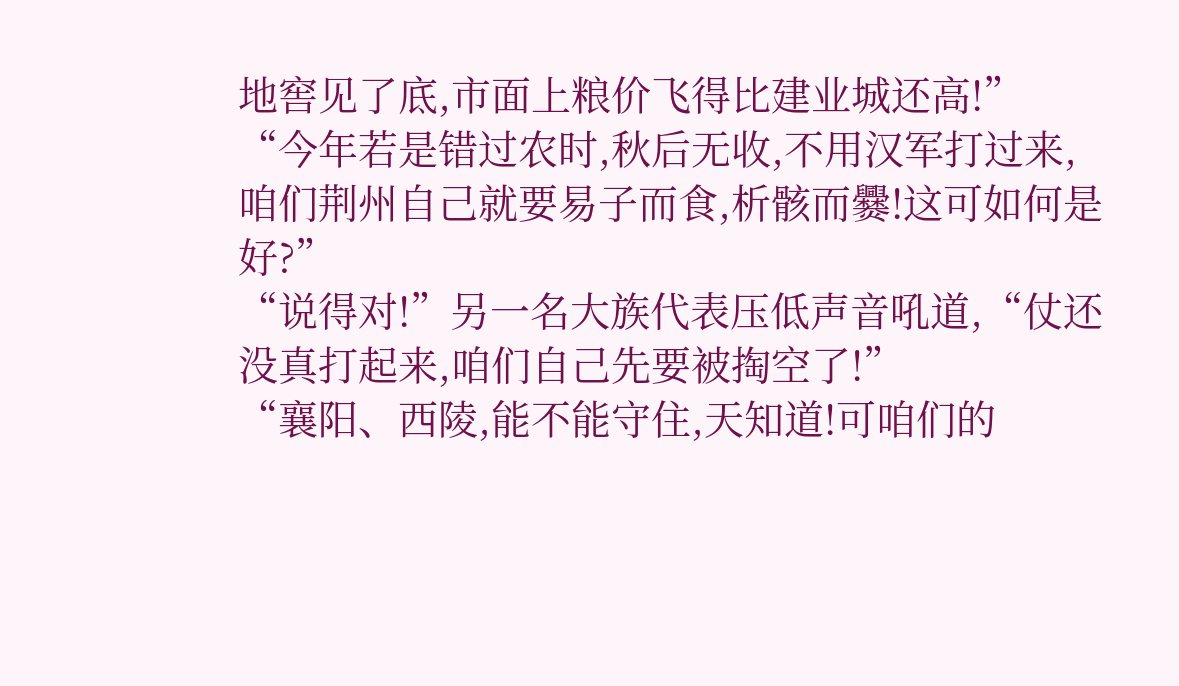地窖见了底,市面上粮价飞得比建业城还高!”
“今年若是错过农时,秋后无收,不用汉军打过来,咱们荆州自己就要易子而食,析骸而爨!这可如何是好?”
“说得对!”另一名大族代表压低声音吼道,“仗还没真打起来,咱们自己先要被掏空了!”
“襄阳、西陵,能不能守住,天知道!可咱们的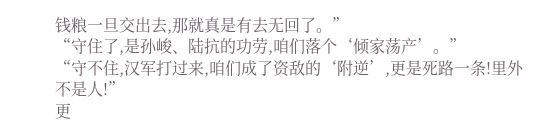钱粮一旦交出去,那就真是有去无回了。”
“守住了,是孙峻、陆抗的功劳,咱们落个‘倾家荡产’。”
“守不住,汉军打过来,咱们成了资敌的‘附逆’,更是死路一条!里外不是人!”
更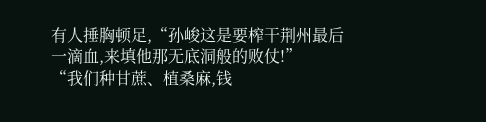有人捶胸顿足,“孙峻这是要榨干荆州最后一滴血,来填他那无底洞般的败仗!”
“我们种甘蔗、植桑麻,钱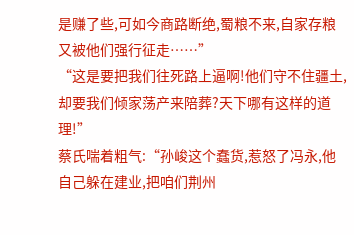是赚了些,可如今商路断绝,蜀粮不来,自家存粮又被他们强行征走……”
“这是要把我们往死路上逼啊!他们守不住疆土,却要我们倾家荡产来陪葬?天下哪有这样的道理!”
蔡氏喘着粗气:“孙峻这个蠢货,惹怒了冯永,他自己躲在建业,把咱们荆州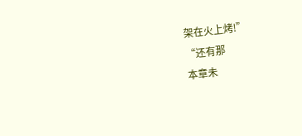架在火上烤!”
“还有那
本章未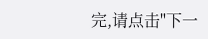完,请点击"下一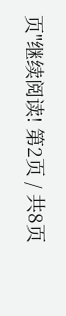页"继续阅读! 第2页 / 共8页